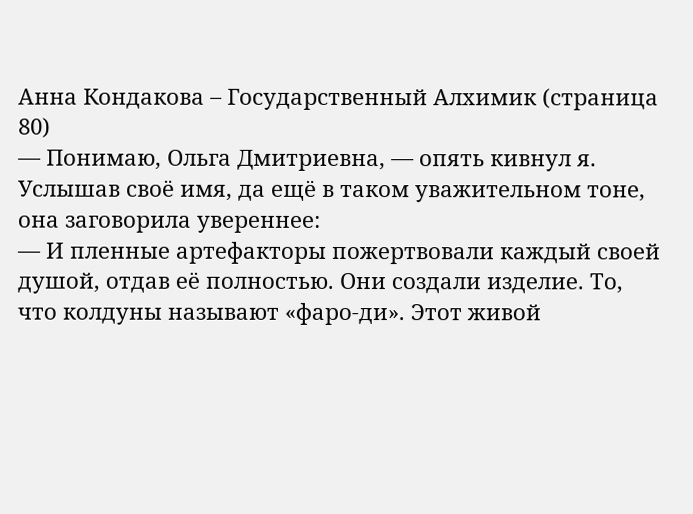Анна Кондакова – Государственный Алхимик (страница 80)
— Понимаю, Ольга Дмитриевна, — опять кивнул я.
Услышав своё имя, да ещё в таком уважительном тоне, она заговорила увереннее:
— И пленные артефакторы пожертвовали каждый своей душой, отдав её полностью. Они создали изделие. То, что колдуны называют «фаро-ди». Этот живой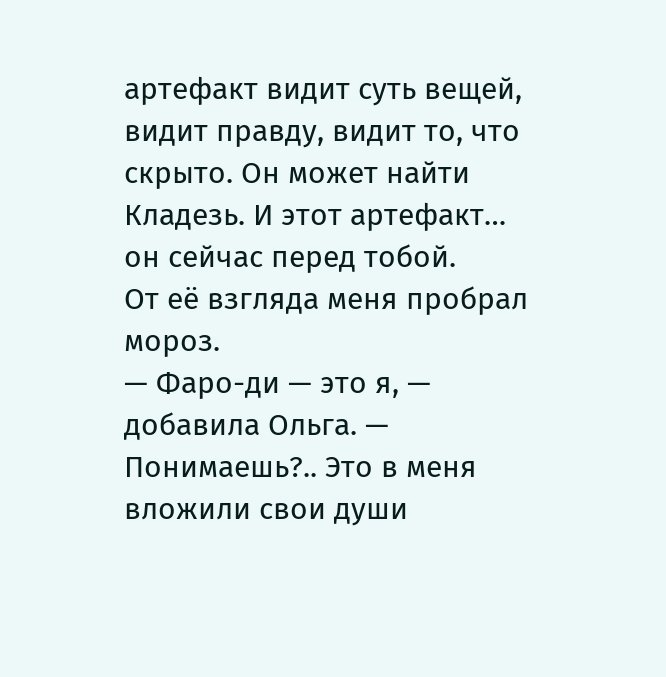артефакт видит суть вещей, видит правду, видит то, что скрыто. Он может найти Кладезь. И этот артефакт… он сейчас перед тобой.
От её взгляда меня пробрал мороз.
— Фаро-ди — это я, — добавила Ольга. — Понимаешь?.. Это в меня вложили свои души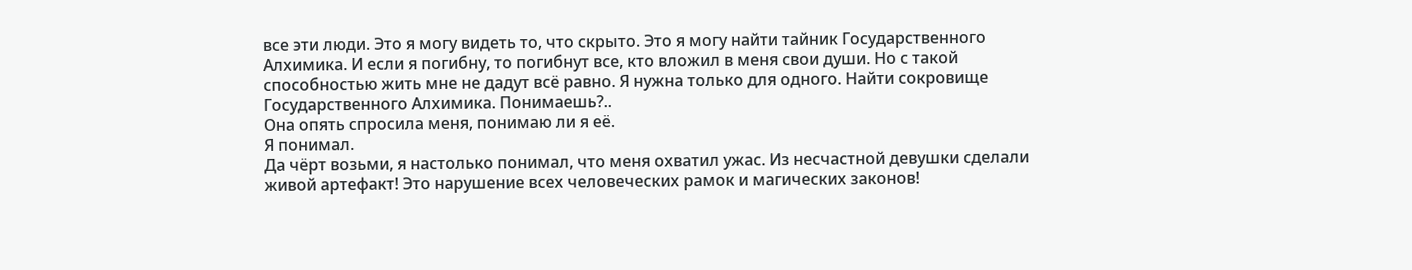все эти люди. Это я могу видеть то, что скрыто. Это я могу найти тайник Государственного Алхимика. И если я погибну, то погибнут все, кто вложил в меня свои души. Но с такой способностью жить мне не дадут всё равно. Я нужна только для одного. Найти сокровище Государственного Алхимика. Понимаешь?..
Она опять спросила меня, понимаю ли я её.
Я понимал.
Да чёрт возьми, я настолько понимал, что меня охватил ужас. Из несчастной девушки сделали живой артефакт! Это нарушение всех человеческих рамок и магических законов!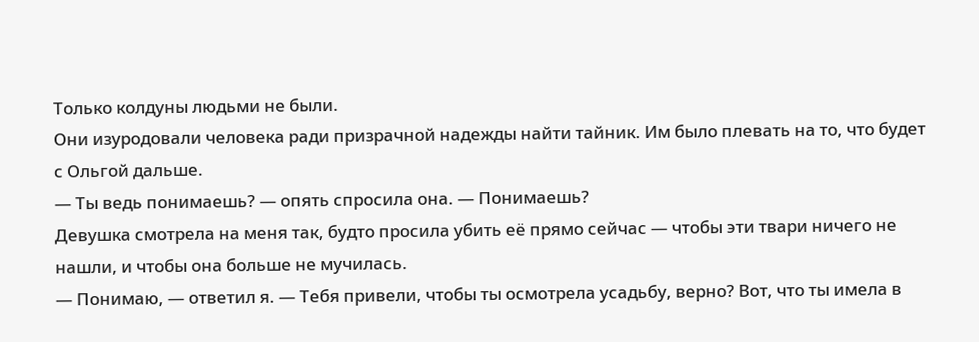Только колдуны людьми не были.
Они изуродовали человека ради призрачной надежды найти тайник. Им было плевать на то, что будет с Ольгой дальше.
— Ты ведь понимаешь? — опять спросила она. — Понимаешь?
Девушка смотрела на меня так, будто просила убить её прямо сейчас — чтобы эти твари ничего не нашли, и чтобы она больше не мучилась.
— Понимаю, — ответил я. — Тебя привели, чтобы ты осмотрела усадьбу, верно? Вот, что ты имела в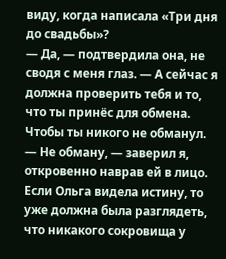виду, когда написала «Три дня до свадьбы»?
— Да, — подтвердила она, не сводя с меня глаз. — А сейчас я должна проверить тебя и то, что ты принёс для обмена. Чтобы ты никого не обманул.
— Не обману, — заверил я, откровенно наврав ей в лицо.
Если Ольга видела истину, то уже должна была разглядеть, что никакого сокровища у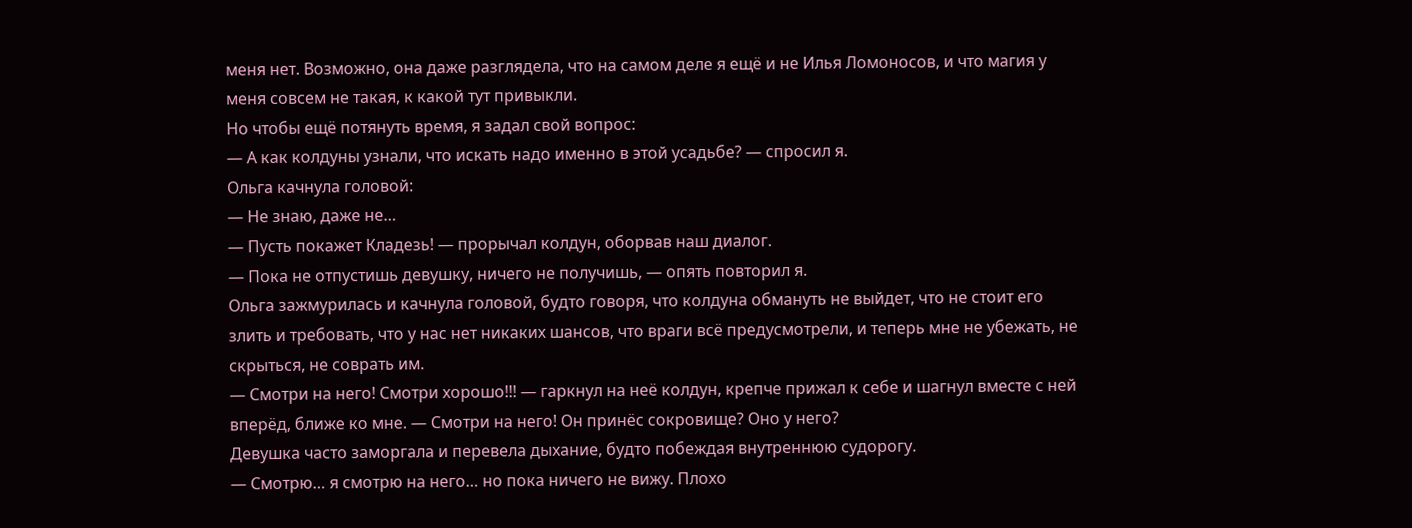меня нет. Возможно, она даже разглядела, что на самом деле я ещё и не Илья Ломоносов, и что магия у меня совсем не такая, к какой тут привыкли.
Но чтобы ещё потянуть время, я задал свой вопрос:
— А как колдуны узнали, что искать надо именно в этой усадьбе? — спросил я.
Ольга качнула головой:
— Не знаю, даже не…
— Пусть покажет Кладезь! — прорычал колдун, оборвав наш диалог.
— Пока не отпустишь девушку, ничего не получишь, — опять повторил я.
Ольга зажмурилась и качнула головой, будто говоря, что колдуна обмануть не выйдет, что не стоит его злить и требовать, что у нас нет никаких шансов, что враги всё предусмотрели, и теперь мне не убежать, не скрыться, не соврать им.
— Смотри на него! Смотри хорошо!!! — гаркнул на неё колдун, крепче прижал к себе и шагнул вместе с ней вперёд, ближе ко мне. — Смотри на него! Он принёс сокровище? Оно у него?
Девушка часто заморгала и перевела дыхание, будто побеждая внутреннюю судорогу.
— Смотрю… я смотрю на него… но пока ничего не вижу. Плохо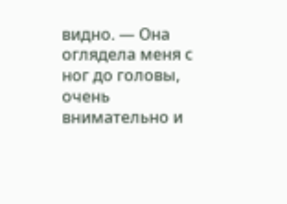видно. — Она оглядела меня с ног до головы, очень внимательно и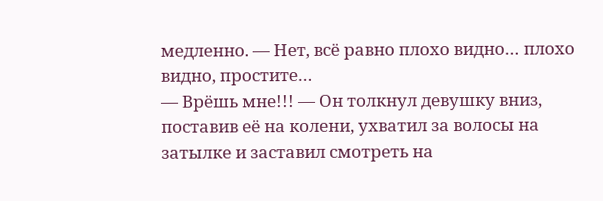медленно. — Нет, всё равно плохо видно… плохо видно, простите…
— Врёшь мне!!! — Он толкнул девушку вниз, поставив её на колени, ухватил за волосы на затылке и заставил смотреть на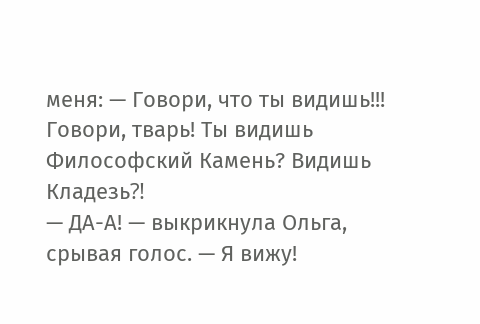меня: — Говори, что ты видишь!!! Говори, тварь! Ты видишь Философский Камень? Видишь Кладезь⁈
— ДА-А! — выкрикнула Ольга, срывая голос. — Я вижу!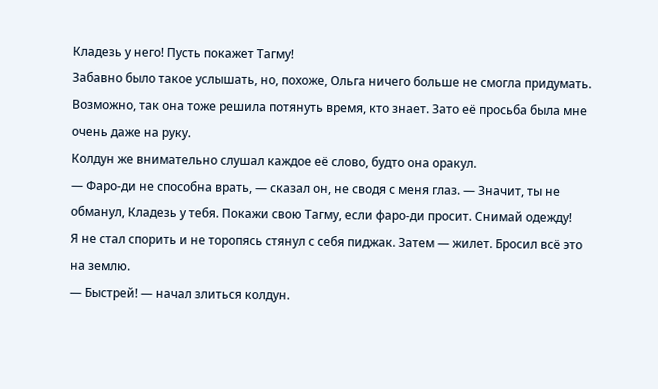Кладезь у него! Пусть покажет Тагму!
Забавно было такое услышать, но, похоже, Ольга ничего больше не смогла придумать. Возможно, так она тоже решила потянуть время, кто знает. Зато её просьба была мне очень даже на руку.
Колдун же внимательно слушал каждое её слово, будто она оракул.
— Фаро-ди не способна врать, — сказал он, не сводя с меня глаз. — Значит, ты не обманул, Кладезь у тебя. Покажи свою Тагму, если фаро-ди просит. Снимай одежду!
Я не стал спорить и не торопясь стянул с себя пиджак. Затем — жилет. Бросил всё это на землю.
— Быстрей! — начал злиться колдун.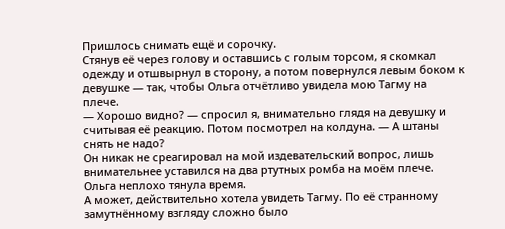Пришлось снимать ещё и сорочку.
Стянув её через голову и оставшись с голым торсом, я скомкал одежду и отшвырнул в сторону, а потом повернулся левым боком к девушке — так, чтобы Ольга отчётливо увидела мою Тагму на плече.
— Хорошо видно? — спросил я, внимательно глядя на девушку и считывая её реакцию. Потом посмотрел на колдуна. — А штаны снять не надо?
Он никак не среагировал на мой издевательский вопрос, лишь внимательнее уставился на два ртутных ромба на моём плече.
Ольга неплохо тянула время.
А может, действительно хотела увидеть Тагму. По её странному замутнённому взгляду сложно было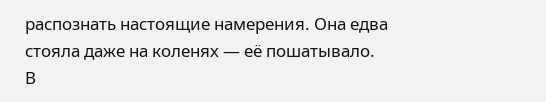распознать настоящие намерения. Она едва стояла даже на коленях — её пошатывало. В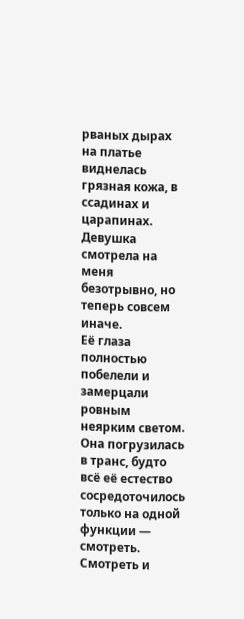рваных дырах на платье виднелась грязная кожа, в ссадинах и царапинах.
Девушка смотрела на меня безотрывно, но теперь совсем иначе.
Её глаза полностью побелели и замерцали ровным неярким светом. Она погрузилась в транс, будто всё её естество сосредоточилось только на одной функции — смотреть.
Смотреть и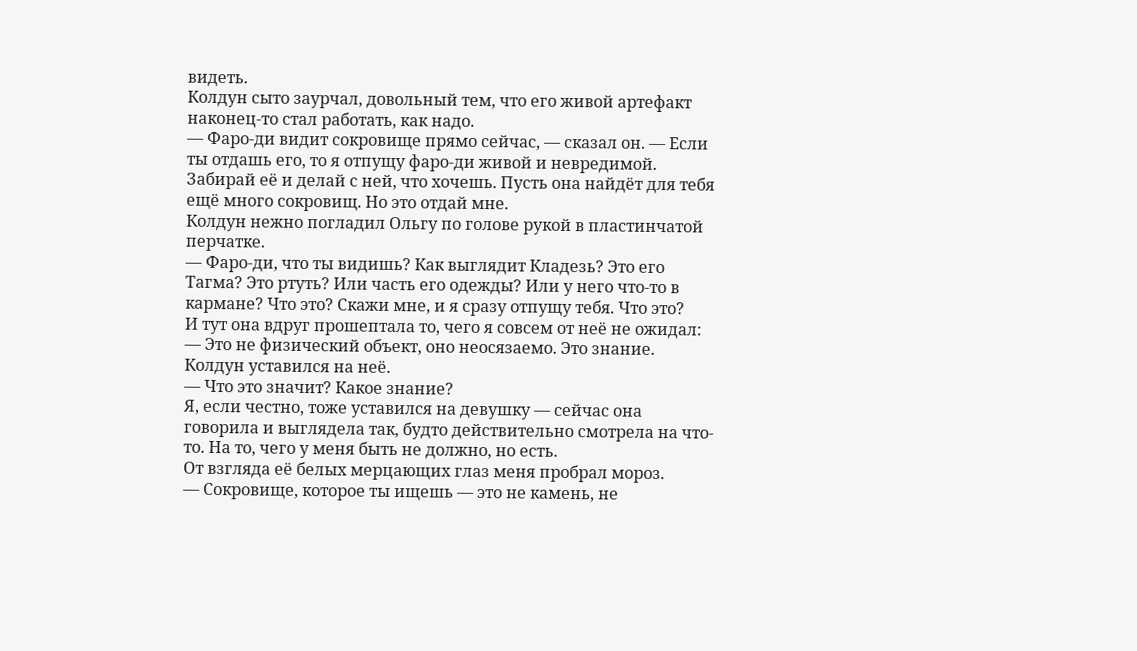видеть.
Колдун сыто заурчал, довольный тем, что его живой артефакт наконец-то стал работать, как надо.
— Фаро-ди видит сокровище прямо сейчас, — сказал он. — Если ты отдашь его, то я отпущу фаро-ди живой и невредимой. Забирай её и делай с ней, что хочешь. Пусть она найдёт для тебя ещё много сокровищ. Но это отдай мне.
Колдун нежно погладил Ольгу по голове рукой в пластинчатой перчатке.
— Фаро-ди, что ты видишь? Как выглядит Кладезь? Это его Тагма? Это ртуть? Или часть его одежды? Или у него что-то в кармане? Что это? Скажи мне, и я сразу отпущу тебя. Что это?
И тут она вдруг прошептала то, чего я совсем от неё не ожидал:
— Это не физический объект, оно неосязаемо. Это знание.
Колдун уставился на неё.
— Что это значит? Какое знание?
Я, если честно, тоже уставился на девушку — сейчас она говорила и выглядела так, будто действительно смотрела на что-то. На то, чего у меня быть не должно, но есть.
От взгляда её белых мерцающих глаз меня пробрал мороз.
— Сокровище, которое ты ищешь — это не камень, не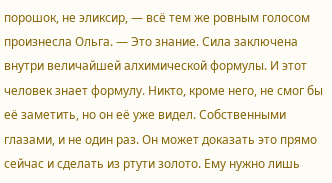порошок, не эликсир, — всё тем же ровным голосом произнесла Ольга. — Это знание. Сила заключена внутри величайшей алхимической формулы. И этот человек знает формулу. Никто, кроме него, не смог бы её заметить, но он её уже видел. Собственными глазами, и не один раз. Он может доказать это прямо сейчас и сделать из ртути золото. Ему нужно лишь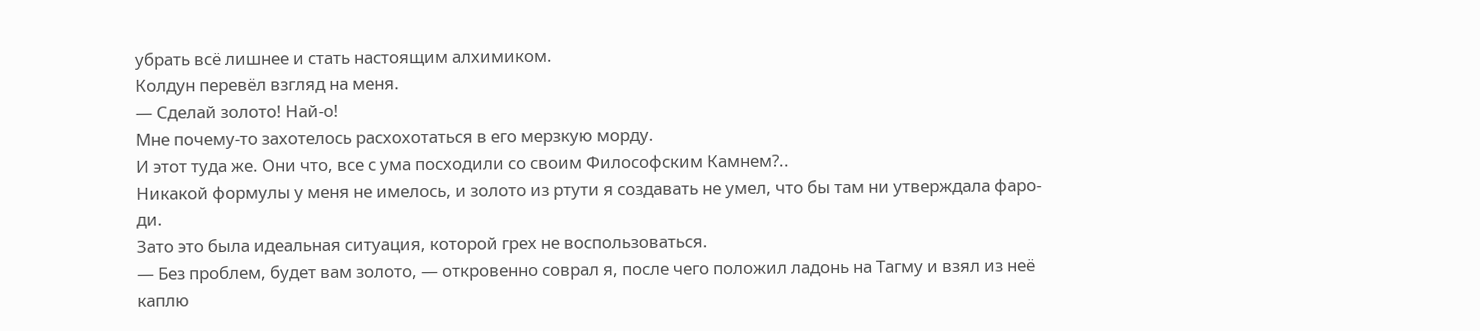убрать всё лишнее и стать настоящим алхимиком.
Колдун перевёл взгляд на меня.
— Сделай золото! Най-о!
Мне почему-то захотелось расхохотаться в его мерзкую морду.
И этот туда же. Они что, все с ума посходили со своим Философским Камнем?..
Никакой формулы у меня не имелось, и золото из ртути я создавать не умел, что бы там ни утверждала фаро-ди.
Зато это была идеальная ситуация, которой грех не воспользоваться.
— Без проблем, будет вам золото, — откровенно соврал я, после чего положил ладонь на Тагму и взял из неё каплю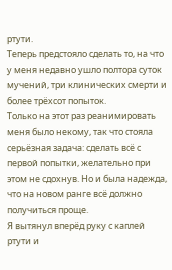ртути.
Теперь предстояло сделать то, на что у меня недавно ушло полтора суток мучений, три клинических смерти и более трёхсот попыток.
Только на этот раз реанимировать меня было некому, так что стояла серьёзная задача: сделать всё с первой попытки, желательно при этом не сдохнув. Но и была надежда, что на новом ранге всё должно получиться проще.
Я вытянул вперёд руку с каплей ртути и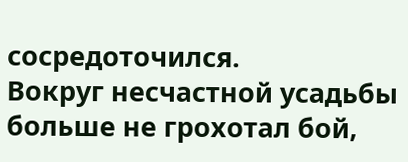сосредоточился.
Вокруг несчастной усадьбы больше не грохотал бой,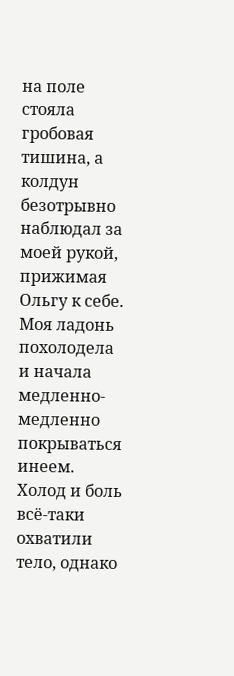на поле стояла гробовая тишина, а колдун безотрывно наблюдал за моей рукой, прижимая Ольгу к себе.
Моя ладонь похолодела и начала медленно-медленно покрываться инеем. Холод и боль всё-таки охватили тело, однако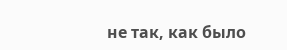не так, как было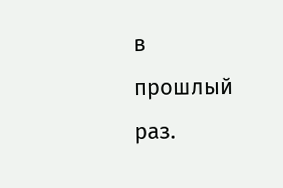в прошлый раз.